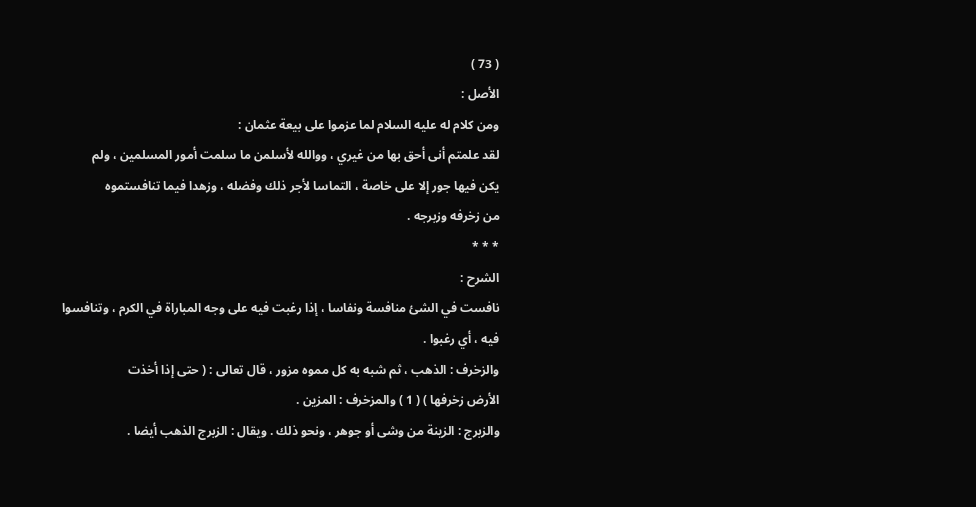( 73 )
الأصل :
ومن كلام له عليه السلام لما عزموا على بيعة عثمان :
لقد علمتم أنى أحق بها من غيري ، ووالله لأسلمن ما سلمت أمور المسلمين ، ولم
يكن فيها جور إلا على خاصة ، التماسا لأجر ذلك وفضله ، وزهدا فيما تنافستموه
من زخرفه وزبرجه .
* * *
الشرح :
نافست في الشئ منافسة ونفاسا ، إذا رغبت فيه على وجه المباراة في الكرم ، وتنافسوا
فيه ، أي رغبوا .
والزخرف : الذهب ، ثم شبه به كل مموه مزور ، قال تعالى : ( حتى إذا أخذت
الأرض زخرفها ) ( 1 ) والمزخرف : المزين .
والزبرج : الزينة من وشى أو جوهر ، ونحو ذلك . ويقال : الزبرج الذهب أيضا .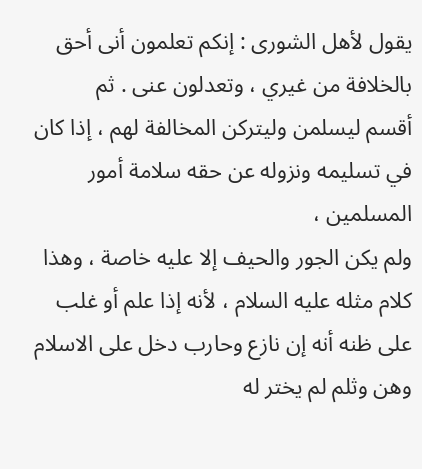يقول لأهل الشورى : إنكم تعلمون أنى أحق بالخلافة من غيري ، وتعدلون عنى . ثم
أقسم ليسلمن وليتركن المخالفة لهم ، إذا كان في تسليمه ونزوله عن حقه سلامة أمور المسلمين ،
ولم يكن الجور والحيف إلا عليه خاصة ، وهذا كلام مثله عليه السلام ، لأنه إذا علم أو غلب
على ظنه أنه إن نازع وحارب دخل على الاسلام وهن وثلم لم يختر له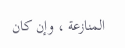المنازعة ، وإن كان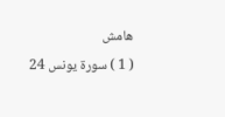هامش
( 1 ) سورة يونس 24